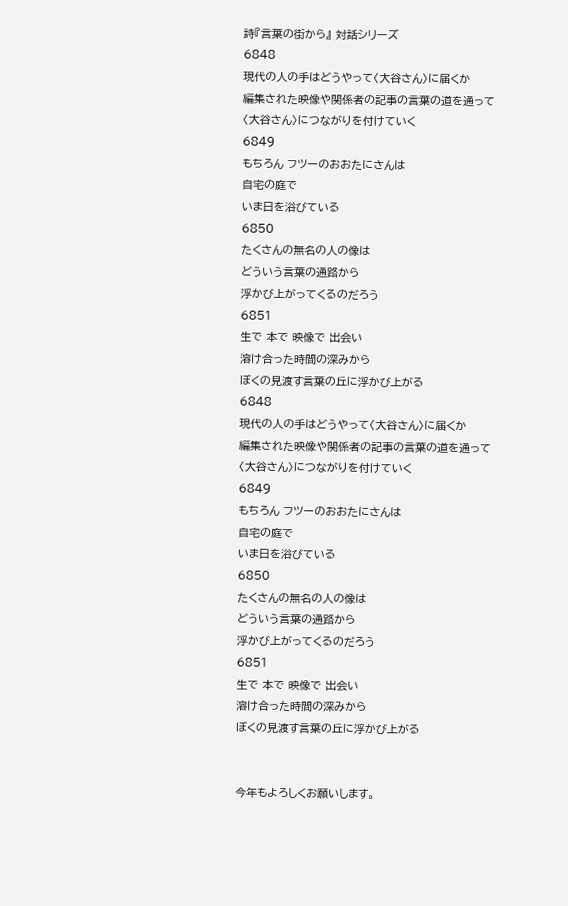詩『言葉の街から』 対話シリーズ
6848
現代の人の手はどうやって〈大谷さん〉に届くか
編集された映像や関係者の記事の言葉の道を通って
〈大谷さん〉につながりを付けていく
6849
もちろん フツーのおおたにさんは
自宅の庭で
いま日を浴びている
6850
たくさんの無名の人の像は
どういう言葉の通路から
浮かび上がってくるのだろう
6851
生で 本で 映像で 出会い
溶け合った時間の深みから
ぼくの見渡す言葉の丘に浮かび上がる
6848
現代の人の手はどうやって〈大谷さん〉に届くか
編集された映像や関係者の記事の言葉の道を通って
〈大谷さん〉につながりを付けていく
6849
もちろん フツーのおおたにさんは
自宅の庭で
いま日を浴びている
6850
たくさんの無名の人の像は
どういう言葉の通路から
浮かび上がってくるのだろう
6851
生で 本で 映像で 出会い
溶け合った時間の深みから
ぼくの見渡す言葉の丘に浮かび上がる


今年もよろしくお願いします。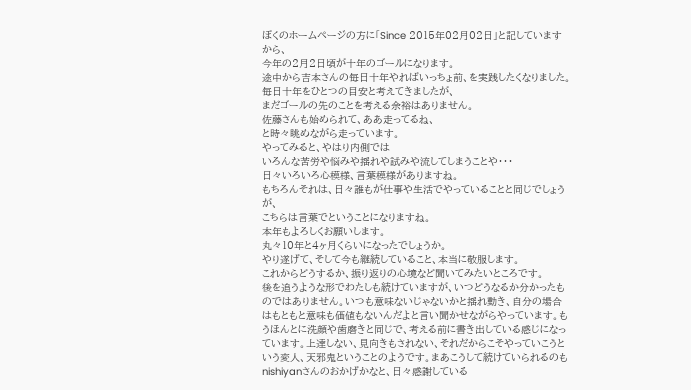ぼくのホームページの方に「Since 2015年02月02日」と記していますから、
今年の2月2日頃が十年のゴールになります。
途中から吉本さんの毎日十年やればいっちょ前、を実践したくなりました。
毎日十年をひとつの目安と考えてきましたが、
まだゴールの先のことを考える余裕はありません。
佐藤さんも始められて、ああ走ってるね、
と時々眺めながら走っています。
やってみると、やはり内側では
いろんな苦労や悩みや揺れや試みや流してしまうことや・・・
日々いろいろ心模様、言葉模様がありますね。
もちろんそれは、日々誰もが仕事や生活でやっていることと同じでしょうが、
こちらは言葉でということになりますね。
本年もよろしくお願いします。
丸々10年と4ヶ月くらいになったでしょうか。
やり遂げて、そして今も継続していること、本当に敬服します。
これからどうするか、振り返りの心境など聞いてみたいところです。
後を追うような形でわたしも続けていますが、いつどうなるか分かったものではありません。いつも意味ないじゃないかと揺れ動き、自分の場合はもともと意味も価値もないんだよと言い聞かせながらやっています。もうほんとに洗顔や歯磨きと同じで、考える前に書き出している感じになっています。上達しない、見向きもされない、それだからこそやっていこうという変人、天邪鬼ということのようです。まあこうして続けていられるのもnishiyanさんのおかげかなと、日々感謝している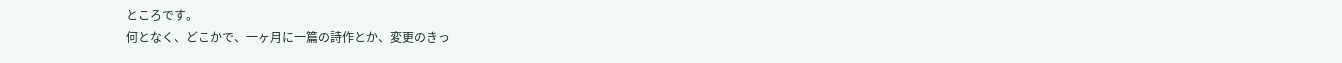ところです。
何となく、どこかで、一ヶ月に一篇の詩作とか、変更のきっ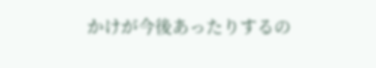かけが今後あったりするの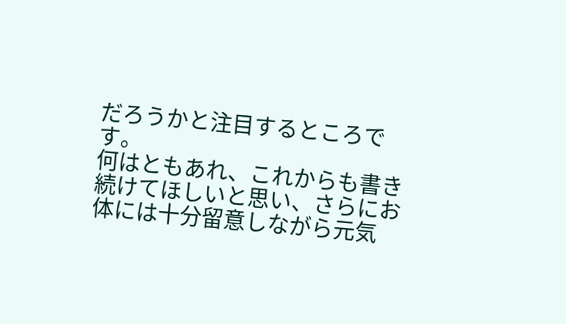だろうかと注目するところです。
何はともあれ、これからも書き続けてほしいと思い、さらにお体には十分留意しながら元気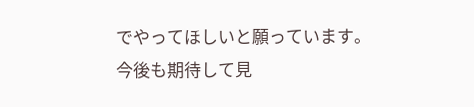でやってほしいと願っています。
今後も期待して見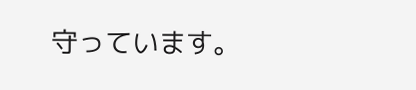守っています。